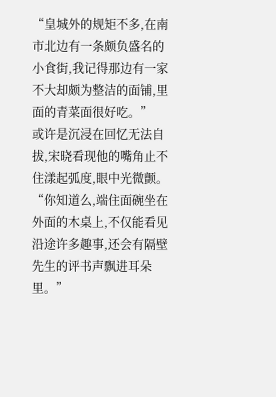“皇城外的规矩不多,在南市北边有一条颇负盛名的小食街,我记得那边有一家不大却颇为整洁的面铺,里面的青菜面很好吃。”
或许是沉浸在回忆无法自拔,宋晓看现他的嘴角止不住漾起弧度,眼中光微颤。
“你知道么,端住面碗坐在外面的木桌上,不仅能看见沿途许多趣事,还会有隔壁先生的评书声飘进耳朵里。”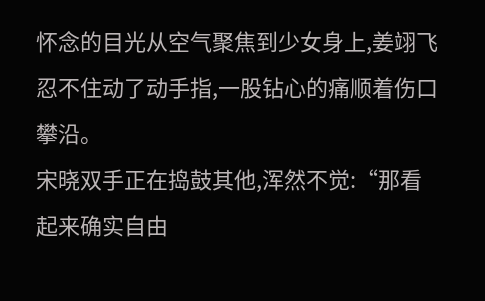怀念的目光从空气聚焦到少女身上,姜翊飞忍不住动了动手指,一股钻心的痛顺着伤口攀沿。
宋晓双手正在捣鼓其他,浑然不觉:“那看起来确实自由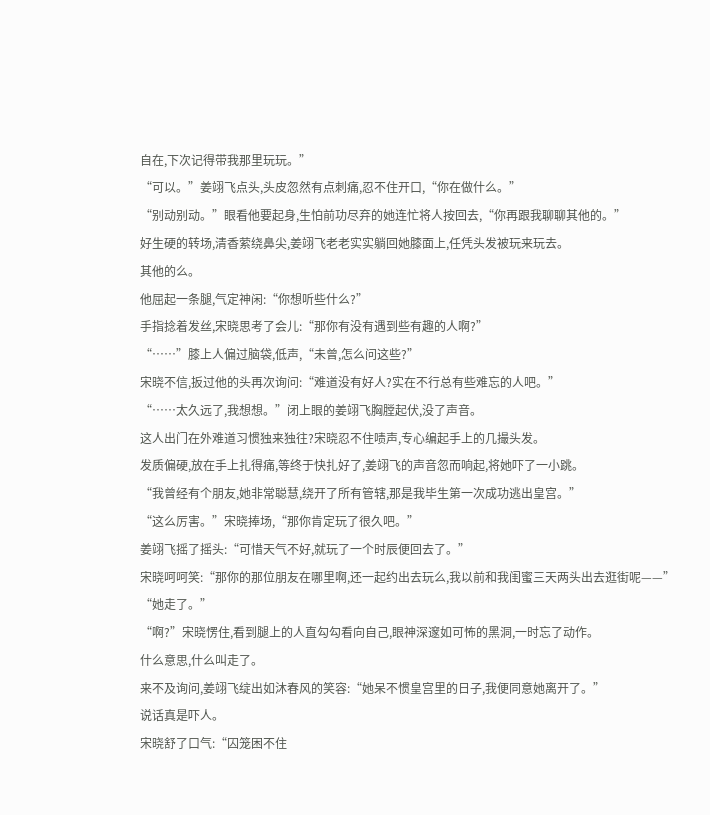自在,下次记得带我那里玩玩。”
“可以。”姜翊飞点头,头皮忽然有点刺痛,忍不住开口,“你在做什么。”
“别动别动。”眼看他要起身,生怕前功尽弃的她连忙将人按回去,“你再跟我聊聊其他的。”
好生硬的转场,清香萦绕鼻尖,姜翊飞老老实实躺回她膝面上,任凭头发被玩来玩去。
其他的么。
他屈起一条腿,气定神闲:“你想听些什么?”
手指捻着发丝,宋晓思考了会儿:“那你有没有遇到些有趣的人啊?”
“……”膝上人偏过脑袋,低声,“未曾,怎么问这些?”
宋晓不信,扳过他的头再次询问:“难道没有好人?实在不行总有些难忘的人吧。”
“……太久远了,我想想。”闭上眼的姜翊飞胸膛起伏,没了声音。
这人出门在外难道习惯独来独往?宋晓忍不住啧声,专心编起手上的几撮头发。
发质偏硬,放在手上扎得痛,等终于快扎好了,姜翊飞的声音忽而响起,将她吓了一小跳。
“我曾经有个朋友,她非常聪慧,绕开了所有管辖,那是我毕生第一次成功逃出皇宫。”
“这么厉害。”宋晓捧场,“那你肯定玩了很久吧。”
姜翊飞摇了摇头:“可惜天气不好,就玩了一个时辰便回去了。”
宋晓呵呵笑:“那你的那位朋友在哪里啊,还一起约出去玩么,我以前和我闺蜜三天两头出去逛街呢——”
“她走了。”
“啊?”宋晓愣住,看到腿上的人直勾勾看向自己,眼神深邃如可怖的黑洞,一时忘了动作。
什么意思,什么叫走了。
来不及询问,姜翊飞绽出如沐春风的笑容:“她呆不惯皇宫里的日子,我便同意她离开了。”
说话真是吓人。
宋晓舒了口气:“囚笼困不住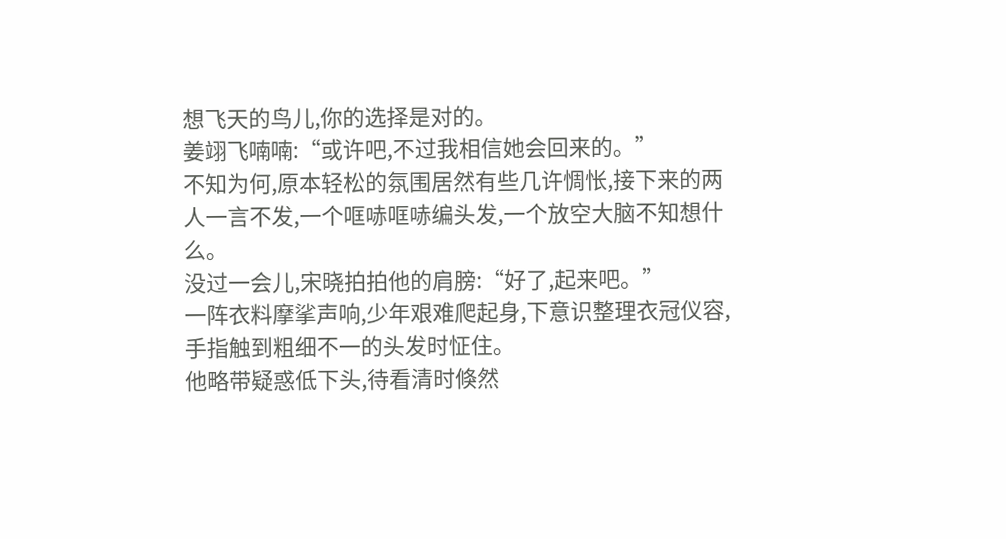想飞天的鸟儿,你的选择是对的。
姜翊飞喃喃:“或许吧,不过我相信她会回来的。”
不知为何,原本轻松的氛围居然有些几许惆怅,接下来的两人一言不发,一个哐哧哐哧编头发,一个放空大脑不知想什么。
没过一会儿,宋晓拍拍他的肩膀:“好了,起来吧。”
一阵衣料摩挲声响,少年艰难爬起身,下意识整理衣冠仪容,手指触到粗细不一的头发时怔住。
他略带疑惑低下头,待看清时倏然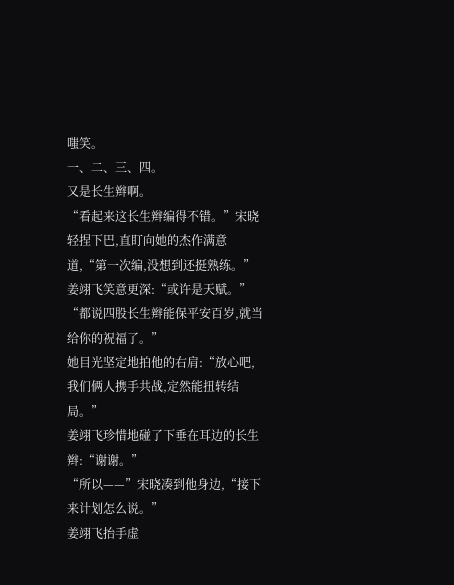嗤笑。
一、二、三、四。
又是长生辫啊。
“看起来这长生辫编得不错。”宋晓轻捏下巴,直盯向她的杰作满意道,“第一次编,没想到还挺熟练。”
姜翊飞笑意更深:“或许是天赋。”
“都说四股长生辫能保平安百岁,就当给你的祝福了。”
她目光坚定地拍他的右肩:“放心吧,我们俩人携手共战,定然能扭转结局。”
姜翊飞珍惜地碰了下垂在耳边的长生辫:“谢谢。”
“所以——”宋晓凑到他身边,“接下来计划怎么说。”
姜翊飞抬手虚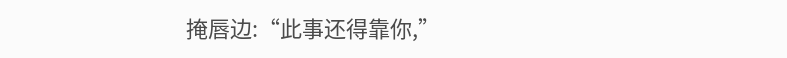掩唇边:“此事还得靠你,”